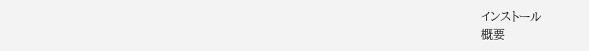インストール
概要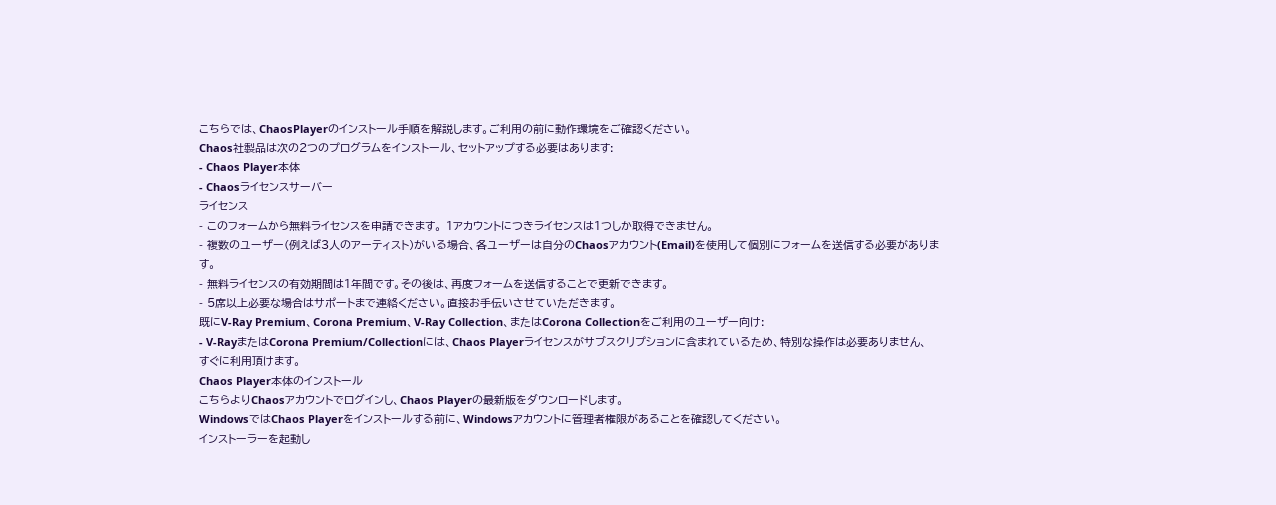こちらでは、ChaosPlayerのインストール手順を解説します。ご利用の前に動作環境をご確認ください。
Chaos社製品は次の2つのプログラムをインストール、セットアップする必要はあります:
- Chaos Player本体
- Chaosライセンスサーバー
ライセンス
- このフォームから無料ライセンスを申請できます。 1アカウントにつきライセンスは1つしか取得できません。
- 複数のユーザー(例えば3人のアーティスト)がいる場合、各ユーザーは自分のChaosアカウント(Email)を使用して個別にフォームを送信する必要があります。
- 無料ライセンスの有効期間は1年間です。その後は、再度フォームを送信することで更新できます。
- 5席以上必要な場合はサポートまで連絡ください。直接お手伝いさせていただきます。
既にV-Ray Premium、Corona Premium、V-Ray Collection、またはCorona Collectionをご利用のユーザー向け:
- V-RayまたはCorona Premium/Collectionには、Chaos Playerライセンスがサブスクリプションに含まれているため、特別な操作は必要ありません、すぐに利用頂けます。
Chaos Player本体のインストール
こちらよりChaosアカウントでログインし、Chaos Playerの最新版をダウンロードします。
WindowsではChaos Playerをインストールする前に、Windowsアカウントに管理者権限があることを確認してください。
インストーラーを起動し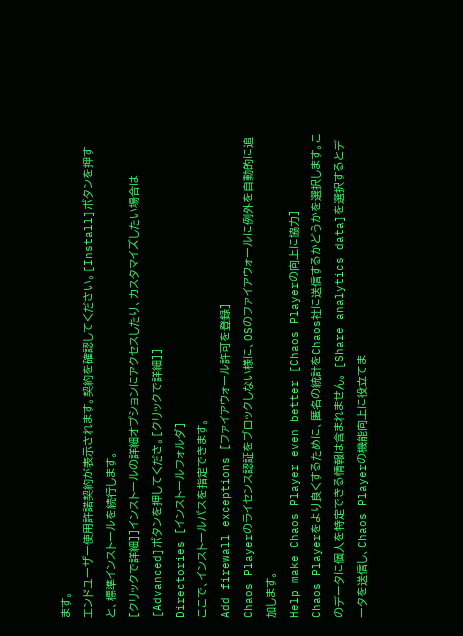ます。
エンドユーザー使用許諾契約が表示されます。契約を確認してください。[Install]ボタンを押すと、標準インストールを続行します。
[クリックで詳細]]インストールの詳細オプションにアクセスしたり、カスタマイズしたい場合は [Advanced]ボタンを押してくださ。[クリックで詳細]]
Directories [インストールフォルダ]
ここで、インストールパスを指定できます。
Add firewall exceptions [ファイアウォール許可を登録]
Chaos Playerのライセンス認証をブロックしない様に、OSのファイアウォールに例外を自動的に追加します。
Help make Chaos Player even better [Chaos Playerの向上に協力]
Chaos Playerをより良くするために、匿名の統計をChaos社に送信するかどうかを選択します。このデータに個人を特定できる情報は含まれません。 [Share analytics data]を選択するとデータを送信し、Chaos Playerの機能向上に役立てま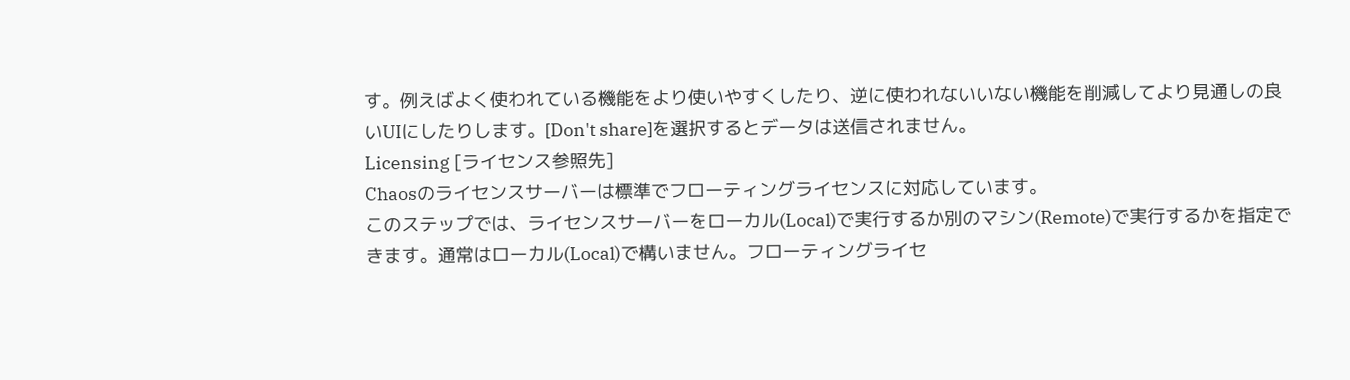す。例えばよく使われている機能をより使いやすくしたり、逆に使われないいない機能を削減してより見通しの良いUIにしたりします。[Don't share]を選択するとデータは送信されません。
Licensing [ライセンス参照先]
Chaosのライセンスサーバーは標準でフローティングライセンスに対応しています。
このステップでは、ライセンスサーバーをローカル(Local)で実行するか別のマシン(Remote)で実行するかを指定できます。通常はローカル(Local)で構いません。フローティングライセ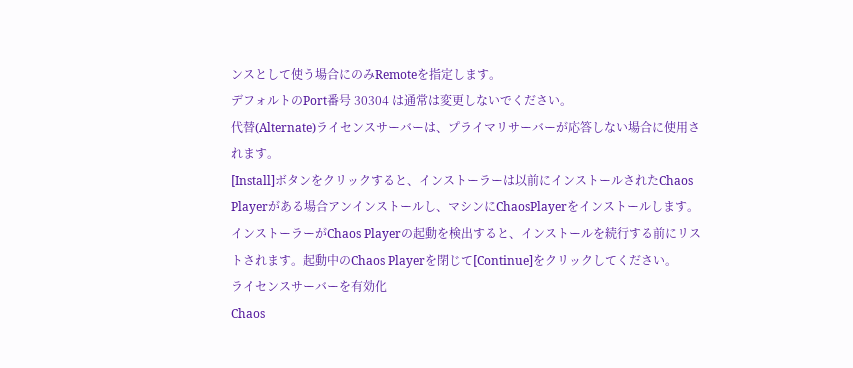ンスとして使う場合にのみRemoteを指定します。
デフォルトのPort番号 30304 は通常は変更しないでください。
代替(Alternate)ライセンスサーバーは、プライマリサーバーが応答しない場合に使用されます。
[Install]ボタンをクリックすると、インストーラーは以前にインストールされたChaos Playerがある場合アンインストールし、マシンにChaosPlayerをインストールします。インストーラーがChaos Playerの起動を検出すると、インストールを続行する前にリストされます。起動中のChaos Playerを閉じて[Continue]をクリックしてください。
ライセンスサーバーを有効化
Chaos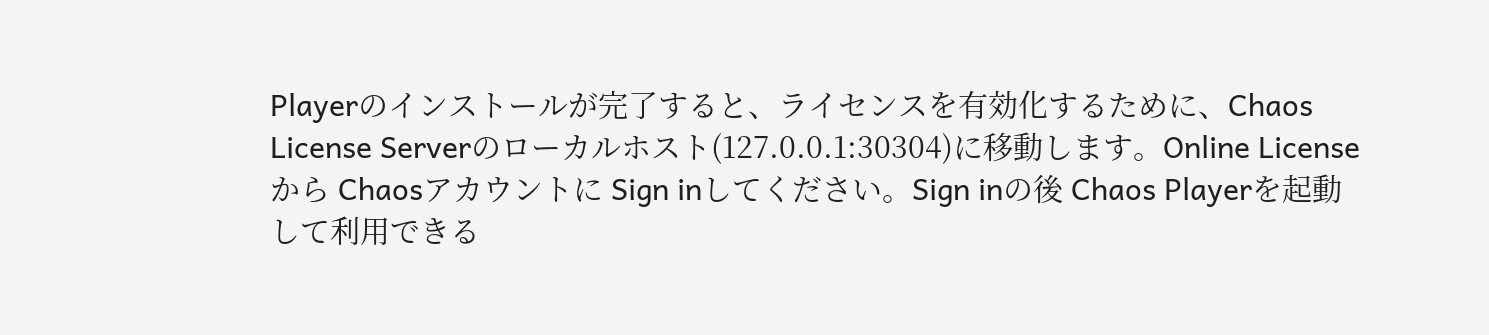Playerのインストールが完了すると、ライセンスを有効化するために、Chaos License Serverのローカルホスト(127.0.0.1:30304)に移動します。Online License から Chaosアカウントに Sign inしてください。Sign inの後 Chaos Playerを起動して利用できる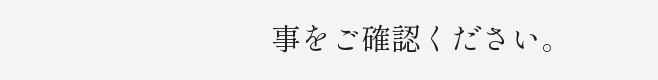事をご確認ください。